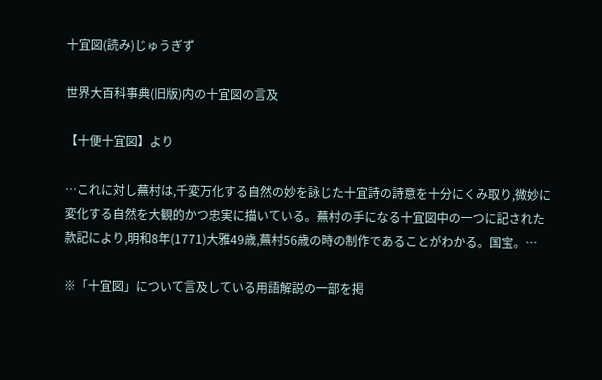十宜図(読み)じゅうぎず

世界大百科事典(旧版)内の十宜図の言及

【十便十宜図】より

…これに対し蕪村は,千変万化する自然の妙を詠じた十宜詩の詩意を十分にくみ取り,微妙に変化する自然を大観的かつ忠実に描いている。蕪村の手になる十宜図中の一つに記された款記により,明和8年(1771)大雅49歳,蕪村56歳の時の制作であることがわかる。国宝。…

※「十宜図」について言及している用語解説の一部を掲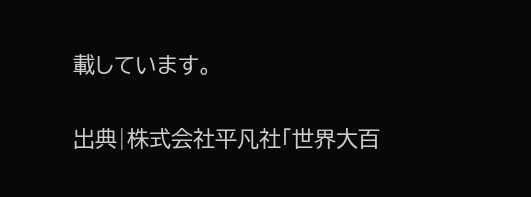載しています。

出典|株式会社平凡社「世界大百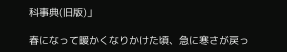科事典(旧版)」

春になって暖かくなりかけた頃、急に寒さが戻っ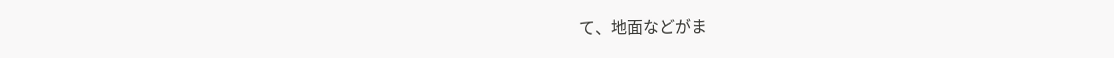て、地面などがま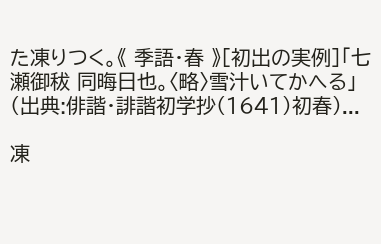た凍りつく。《 季語・春 》[初出の実例]「七瀬御秡 同晦日也。〈略〉雪汁いてかへる」(出典:俳諧・誹諧初学抄(1641)初春)...

凍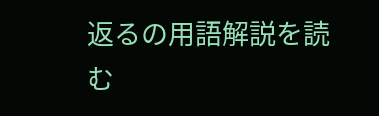返るの用語解説を読む